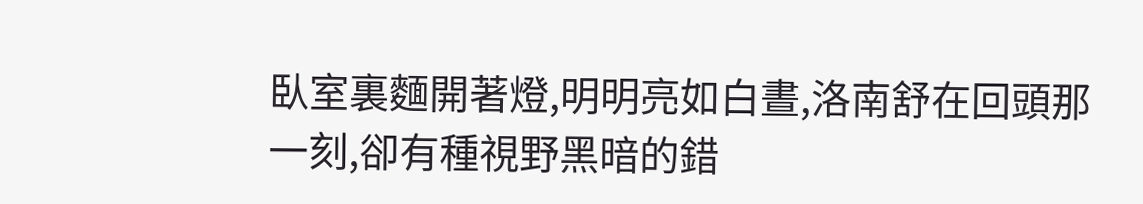臥室裏麵開著燈,明明亮如白晝,洛南舒在回頭那一刻,卻有種視野黑暗的錯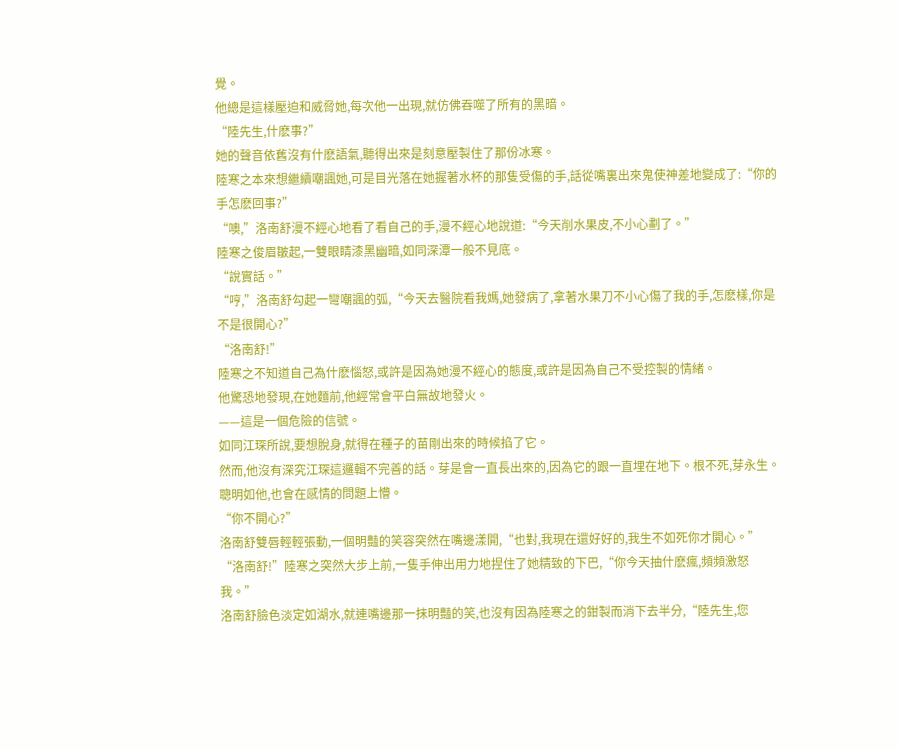覺。
他總是這樣壓迫和威脅她,每次他一出現,就仿佛吞噬了所有的黑暗。
“陸先生,什麽事?”
她的聲音依舊沒有什麽語氣,聽得出來是刻意壓製住了那份冰寒。
陸寒之本來想繼續嘲諷她,可是目光落在她握著水杯的那隻受傷的手,話從嘴裏出來鬼使神差地變成了:“你的手怎麽回事?”
“噢,”洛南舒漫不經心地看了看自己的手,漫不經心地說道:“今天削水果皮,不小心劃了。”
陸寒之俊眉皺起,一雙眼睛漆黑幽暗,如同深潭一般不見底。
“說實話。”
“哼,”洛南舒勾起一彎嘲諷的弧,“今天去醫院看我媽,她發病了,拿著水果刀不小心傷了我的手,怎麽樣,你是不是很開心?”
“洛南舒!”
陸寒之不知道自己為什麽惱怒,或許是因為她漫不經心的態度,或許是因為自己不受控製的情緒。
他驚恐地發現,在她麵前,他經常會平白無故地發火。
——這是一個危險的信號。
如同江琛所說,要想脫身,就得在種子的苗剛出來的時候掐了它。
然而,他沒有深究江琛這邏輯不完善的話。芽是會一直長出來的,因為它的跟一直埋在地下。根不死,芽永生。
聰明如他,也會在感情的問題上懵。
“你不開心?”
洛南舒雙唇輕輕張動,一個明豔的笑容突然在嘴邊漾開,“也對,我現在還好好的,我生不如死你才開心。”
“洛南舒!”陸寒之突然大步上前,一隻手伸出用力地捏住了她精致的下巴,“你今天抽什麽瘋,頻頻激怒我。”
洛南舒臉色淡定如湖水,就連嘴邊那一抹明豔的笑,也沒有因為陸寒之的鉗製而消下去半分,“陸先生,您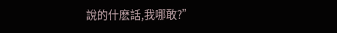說的什麽話,我哪敢?”